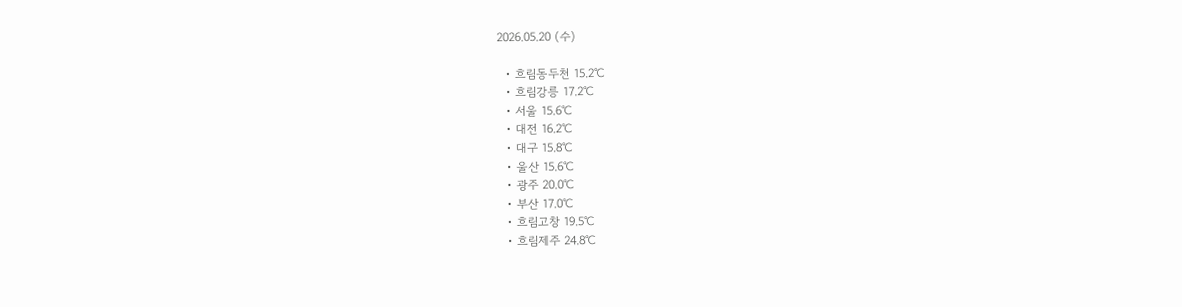2026.05.20 (수)

  • 흐림동두천 15.2℃
  • 흐림강릉 17.2℃
  • 서울 15.6℃
  • 대전 16.2℃
  • 대구 15.8℃
  • 울산 15.6℃
  • 광주 20.0℃
  • 부산 17.0℃
  • 흐림고창 19.5℃
  • 흐림제주 24.8℃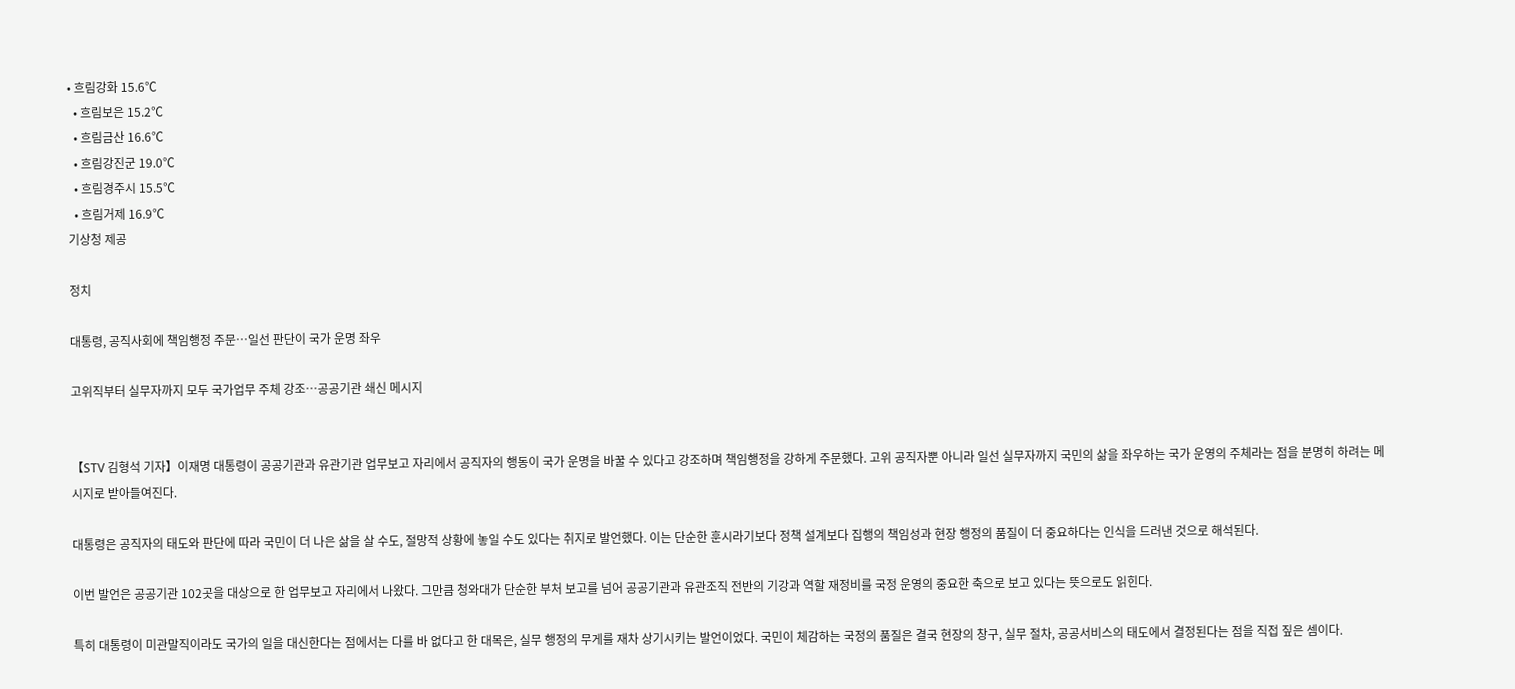• 흐림강화 15.6℃
  • 흐림보은 15.2℃
  • 흐림금산 16.6℃
  • 흐림강진군 19.0℃
  • 흐림경주시 15.5℃
  • 흐림거제 16.9℃
기상청 제공

정치

대통령, 공직사회에 책임행정 주문…일선 판단이 국가 운명 좌우

고위직부터 실무자까지 모두 국가업무 주체 강조…공공기관 쇄신 메시지


【STV 김형석 기자】이재명 대통령이 공공기관과 유관기관 업무보고 자리에서 공직자의 행동이 국가 운명을 바꿀 수 있다고 강조하며 책임행정을 강하게 주문했다. 고위 공직자뿐 아니라 일선 실무자까지 국민의 삶을 좌우하는 국가 운영의 주체라는 점을 분명히 하려는 메시지로 받아들여진다.

대통령은 공직자의 태도와 판단에 따라 국민이 더 나은 삶을 살 수도, 절망적 상황에 놓일 수도 있다는 취지로 발언했다. 이는 단순한 훈시라기보다 정책 설계보다 집행의 책임성과 현장 행정의 품질이 더 중요하다는 인식을 드러낸 것으로 해석된다.

이번 발언은 공공기관 102곳을 대상으로 한 업무보고 자리에서 나왔다. 그만큼 청와대가 단순한 부처 보고를 넘어 공공기관과 유관조직 전반의 기강과 역할 재정비를 국정 운영의 중요한 축으로 보고 있다는 뜻으로도 읽힌다.

특히 대통령이 미관말직이라도 국가의 일을 대신한다는 점에서는 다를 바 없다고 한 대목은, 실무 행정의 무게를 재차 상기시키는 발언이었다. 국민이 체감하는 국정의 품질은 결국 현장의 창구, 실무 절차, 공공서비스의 태도에서 결정된다는 점을 직접 짚은 셈이다.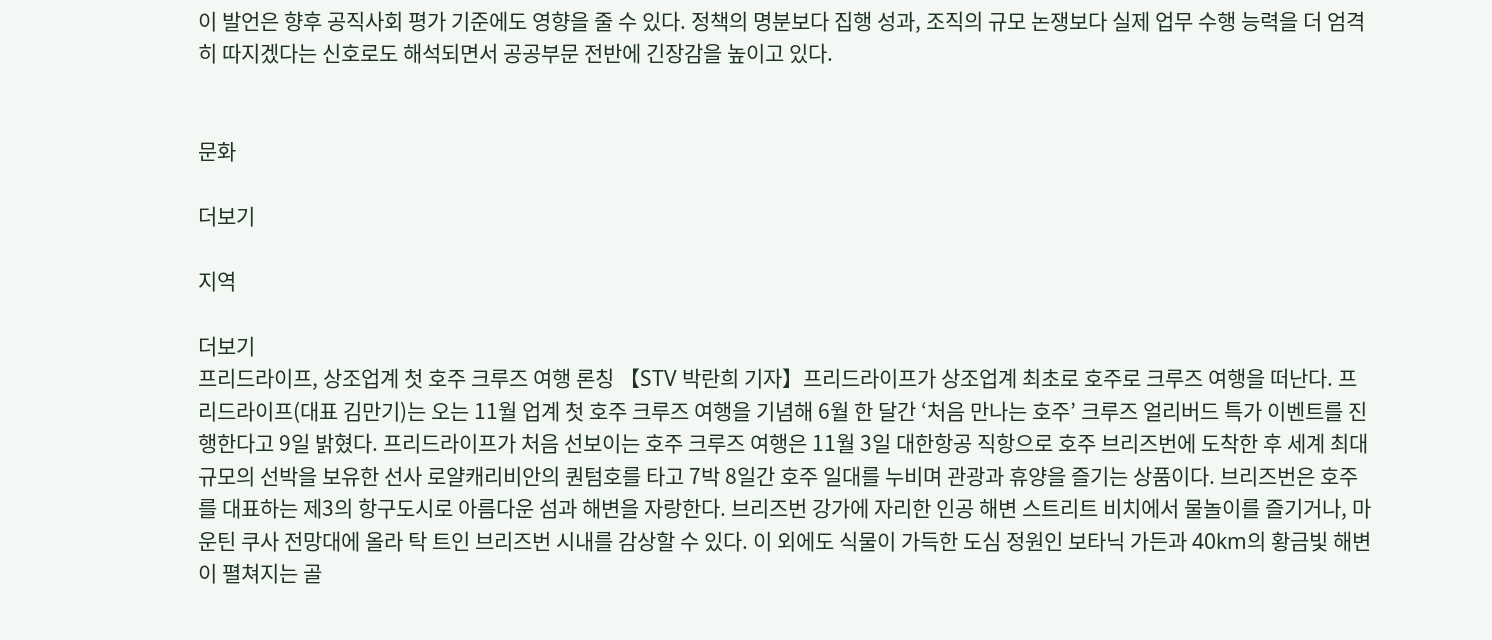이 발언은 향후 공직사회 평가 기준에도 영향을 줄 수 있다. 정책의 명분보다 집행 성과, 조직의 규모 논쟁보다 실제 업무 수행 능력을 더 엄격히 따지겠다는 신호로도 해석되면서 공공부문 전반에 긴장감을 높이고 있다.


문화

더보기

지역

더보기
프리드라이프, 상조업계 첫 호주 크루즈 여행 론칭 【STV 박란희 기자】프리드라이프가 상조업계 최초로 호주로 크루즈 여행을 떠난다. 프리드라이프(대표 김만기)는 오는 11월 업계 첫 호주 크루즈 여행을 기념해 6월 한 달간 ‘처음 만나는 호주’ 크루즈 얼리버드 특가 이벤트를 진행한다고 9일 밝혔다. 프리드라이프가 처음 선보이는 호주 크루즈 여행은 11월 3일 대한항공 직항으로 호주 브리즈번에 도착한 후 세계 최대 규모의 선박을 보유한 선사 로얄캐리비안의 퀀텀호를 타고 7박 8일간 호주 일대를 누비며 관광과 휴양을 즐기는 상품이다. 브리즈번은 호주를 대표하는 제3의 항구도시로 아름다운 섬과 해변을 자랑한다. 브리즈번 강가에 자리한 인공 해변 스트리트 비치에서 물놀이를 즐기거나, 마운틴 쿠사 전망대에 올라 탁 트인 브리즈번 시내를 감상할 수 있다. 이 외에도 식물이 가득한 도심 정원인 보타닉 가든과 40km의 황금빛 해변이 펼쳐지는 골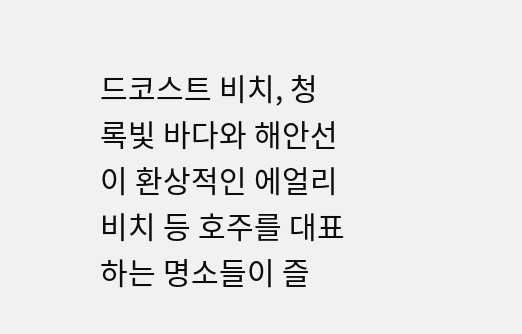드코스트 비치, 청록빛 바다와 해안선이 환상적인 에얼리 비치 등 호주를 대표하는 명소들이 즐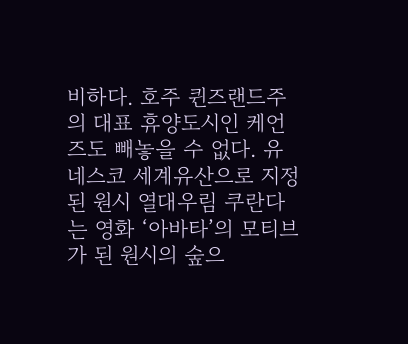비하다. 호주 퀸즈랜드주의 대표 휴양도시인 케언즈도 빼놓을 수 없다. 유네스코 세계유산으로 지정된 원시 열대우림 쿠란다는 영화 ‘아바타’의 모티브가 된 원시의 숲으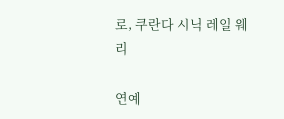로, 쿠란다 시닉 레일 웨리

연예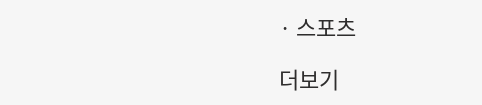· 스포츠

더보기